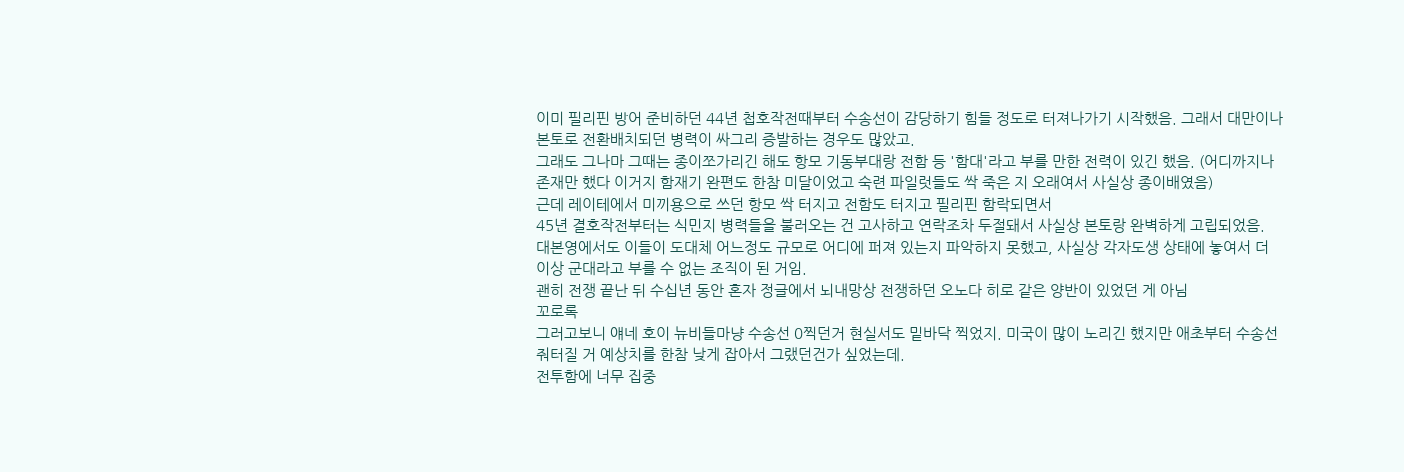이미 필리핀 방어 준비하던 44년 첩호작전때부터 수송선이 감당하기 힘들 정도로 터져나가기 시작했음. 그래서 대만이나 본토로 전환배치되던 병력이 싸그리 증발하는 경우도 많았고.
그래도 그나마 그때는 종이쪼가리긴 해도 항모 기동부대랑 전함 등 '함대'라고 부를 만한 전력이 있긴 했음. (어디까지나 존재만 했다 이거지 함재기 완편도 한참 미달이었고 숙련 파일럿들도 싹 죽은 지 오래여서 사실상 종이배였음)
근데 레이테에서 미끼용으로 쓰던 항모 싹 터지고 전함도 터지고 필리핀 함락되면서
45년 결호작전부터는 식민지 병력들을 불러오는 건 고사하고 연락조차 두절돼서 사실상 본토랑 완벽하게 고립되었음.
대본영에서도 이들이 도대체 어느정도 규모로 어디에 퍼져 있는지 파악하지 못했고, 사실상 각자도생 상태에 놓여서 더 이상 군대라고 부를 수 없는 조직이 된 거임.
괜히 전쟁 끝난 뒤 수십년 동안 혼자 정글에서 뇌내망상 전쟁하던 오노다 히로 같은 양반이 있었던 게 아님
꼬로록
그러고보니 얘네 호이 뉴비들마냥 수송선 0찍던거 현실서도 밑바닥 찍었지. 미국이 많이 노리긴 했지만 애초부터 수송선 줘터질 거 예상치를 한참 낮게 잡아서 그랬던건가 싶었는데.
전투함에 너무 집중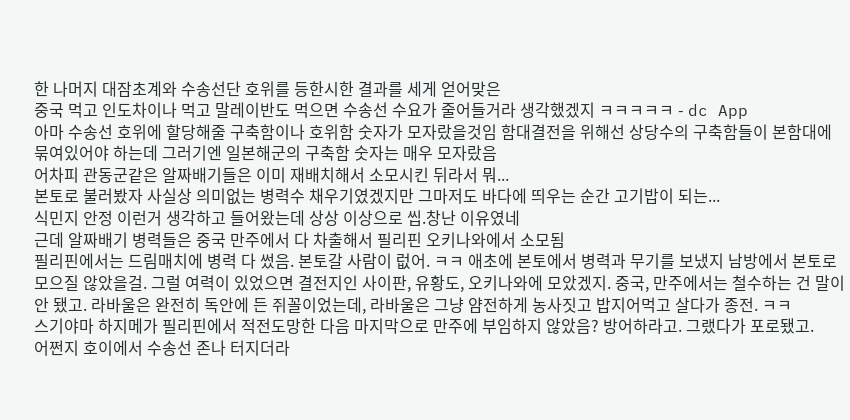한 나머지 대잠초계와 수송선단 호위를 등한시한 결과를 세게 얻어맞은
중국 먹고 인도차이나 먹고 말레이반도 먹으면 수송선 수요가 줄어들거라 생각했겠지 ㅋㅋㅋㅋㅋ - dc App
아마 수송선 호위에 할당해줄 구축함이나 호위함 숫자가 모자랐을것임 함대결전을 위해선 상당수의 구축함들이 본함대에 묶여있어야 하는데 그러기엔 일본해군의 구축함 숫자는 매우 모자랐음
어차피 관동군같은 알짜배기들은 이미 재배치해서 소모시킨 뒤라서 뭐...
본토로 불러봤자 사실상 의미없는 병력수 채우기였겠지만 그마저도 바다에 띄우는 순간 고기밥이 되는...
식민지 안정 이런거 생각하고 들어왔는데 상상 이상으로 씹.창난 이유였네
근데 알짜배기 병력들은 중국 만주에서 다 차출해서 필리핀 오키나와에서 소모됨
필리핀에서는 드림매치에 병력 다 썼음. 본토갈 사람이 럾어. ㅋㅋ 애초에 본토에서 병력과 무기를 보냈지 남방에서 본토로 모으질 않았을걸. 그럴 여력이 있었으면 결전지인 사이판, 유황도, 오키나와에 모았겠지. 중국, 만주에서는 철수하는 건 말이 안 됐고. 라바울은 완전히 독안에 든 쥐꼴이었는데, 라바울은 그냥 얌전하게 농사짓고 밥지어먹고 살다가 종전. ㅋㅋ
스기야마 하지메가 필리핀에서 적전도망한 다음 마지막으로 만주에 부임하지 않았음? 방어하라고. 그랬다가 포로됐고.
어쩐지 호이에서 수송선 존나 터지더라